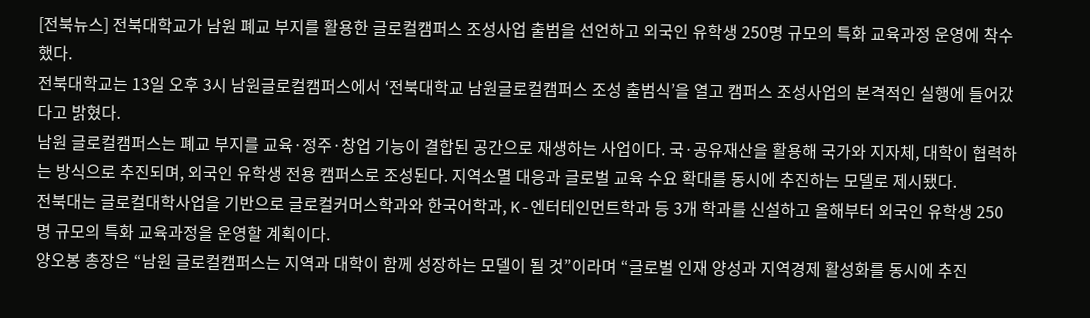[전북뉴스] 전북대학교가 남원 폐교 부지를 활용한 글로컬캠퍼스 조성사업 출범을 선언하고 외국인 유학생 250명 규모의 특화 교육과정 운영에 착수했다.
전북대학교는 13일 오후 3시 남원글로컬캠퍼스에서 ‘전북대학교 남원글로컬캠퍼스 조성 출범식’을 열고 캠퍼스 조성사업의 본격적인 실행에 들어갔다고 밝혔다.
남원 글로컬캠퍼스는 폐교 부지를 교육·정주·창업 기능이 결합된 공간으로 재생하는 사업이다. 국·공유재산을 활용해 국가와 지자체, 대학이 협력하는 방식으로 추진되며, 외국인 유학생 전용 캠퍼스로 조성된다. 지역소멸 대응과 글로벌 교육 수요 확대를 동시에 추진하는 모델로 제시됐다.
전북대는 글로컬대학사업을 기반으로 글로컬커머스학과와 한국어학과, K-엔터테인먼트학과 등 3개 학과를 신설하고 올해부터 외국인 유학생 250명 규모의 특화 교육과정을 운영할 계획이다.
양오봉 총장은 “남원 글로컬캠퍼스는 지역과 대학이 함께 성장하는 모델이 될 것”이라며 “글로벌 인재 양성과 지역경제 활성화를 동시에 추진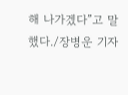해 나가겠다”고 말했다./장병운 기자